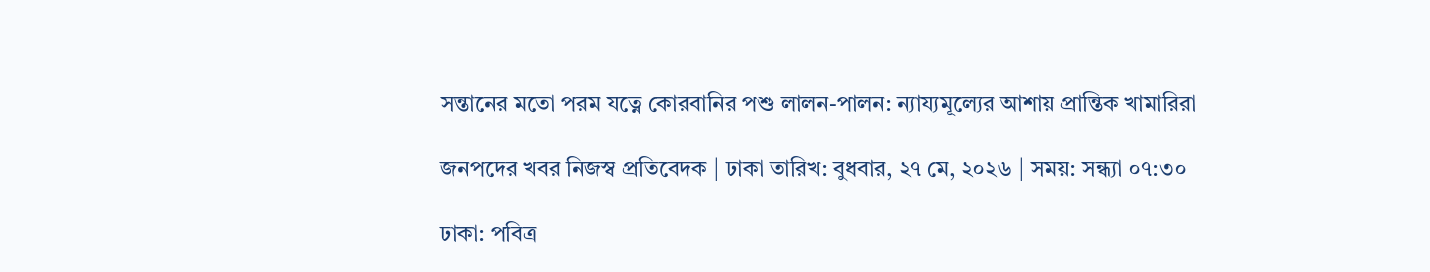সন্তানের মতো পরম যত্নে কোরবানির পশু লালন-পালন: ন্যায্যমূল্যের আশায় প্রান্তিক খামারিরা

জনপদের খবর নিজস্ব প্রতিবেদক | ঢাকা তারিখ: বুধবার, ২৭ মে, ২০২৬ | সময়: সন্ধ্যা ০৭:৩০

ঢাকা: পবিত্র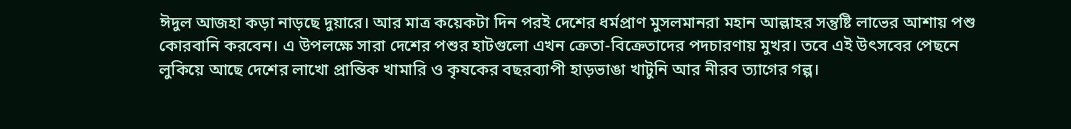ঈদুল আজহা কড়া নাড়ছে দুয়ারে। আর মাত্র কয়েকটা দিন পরই দেশের ধর্মপ্রাণ মুসলমানরা মহান আল্লাহর সন্তুষ্টি লাভের আশায় পশু কোরবানি করবেন। এ উপলক্ষে সারা দেশের পশুর হাটগুলো এখন ক্রেতা-বিক্রেতাদের পদচারণায় মুখর। তবে এই উৎসবের পেছনে লুকিয়ে আছে দেশের লাখো প্রান্তিক খামারি ও কৃষকের বছরব্যাপী হাড়ভাঙা খাটুনি আর নীরব ত্যাগের গল্প।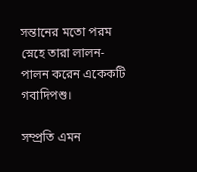সন্তানের মতো পরম স্নেহে তারা লালন-পালন করেন একেকটি গবাদিপশু।

সম্প্রতি এমন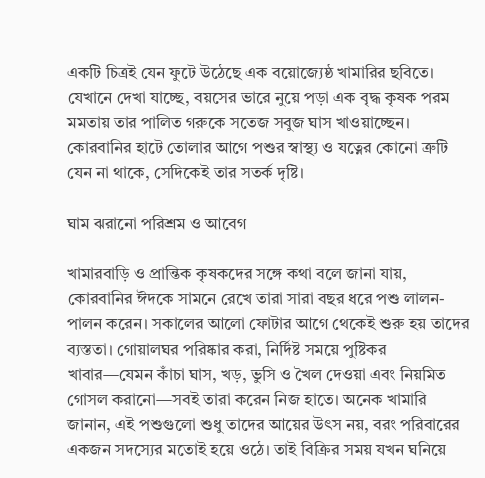একটি চিত্রই যেন ফুটে উঠেছে এক বয়োজ্যেষ্ঠ খামারির ছবিতে। যেখানে দেখা যাচ্ছে, বয়সের ভারে নুয়ে পড়া এক বৃদ্ধ কৃষক পরম মমতায় তার পালিত গরুকে সতেজ সবুজ ঘাস খাওয়াচ্ছেন। কোরবানির হাটে তোলার আগে পশুর স্বাস্থ্য ও যত্নের কোনো ত্রুটি যেন না থাকে, সেদিকেই তার সতর্ক দৃষ্টি।

ঘাম ঝরানো পরিশ্রম ও আবেগ

খামারবাড়ি ও প্রান্তিক কৃষকদের সঙ্গে কথা বলে জানা যায়, কোরবানির ঈদকে সামনে রেখে তারা সারা বছর ধরে পশু লালন-পালন করেন। সকালের আলো ফোটার আগে থেকেই শুরু হয় তাদের ব্যস্ততা। গোয়ালঘর পরিষ্কার করা, নির্দিষ্ট সময়ে পুষ্টিকর খাবার—যেমন কাঁচা ঘাস, খড়, ভুসি ও খৈল দেওয়া এবং নিয়মিত গোসল করানো—সবই তারা করেন নিজ হাতে। অনেক খামারি জানান, এই পশুগুলো শুধু তাদের আয়ের উৎস নয়, বরং পরিবারের একজন সদস্যের মতোই হয়ে ওঠে। তাই বিক্রির সময় যখন ঘনিয়ে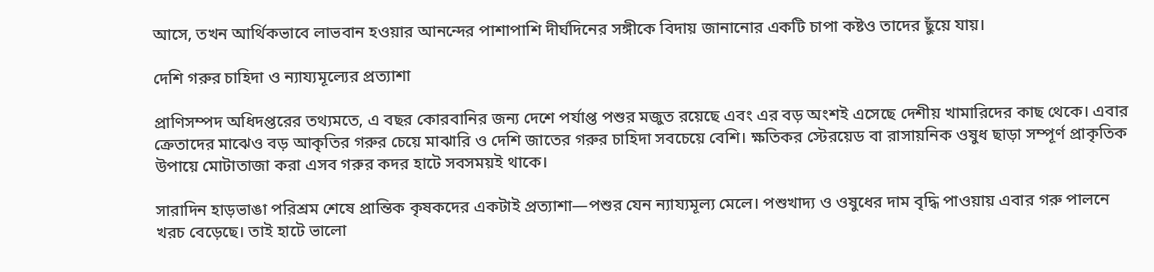আসে, তখন আর্থিকভাবে লাভবান হওয়ার আনন্দের পাশাপাশি দীর্ঘদিনের সঙ্গীকে বিদায় জানানোর একটি চাপা কষ্টও তাদের ছুঁয়ে যায়।

দেশি গরুর চাহিদা ও ন্যায্যমূল্যের প্রত্যাশা

প্রাণিসম্পদ অধিদপ্তরের তথ্যমতে, এ বছর কোরবানির জন্য দেশে পর্যাপ্ত পশুর মজুত রয়েছে এবং এর বড় অংশই এসেছে দেশীয় খামারিদের কাছ থেকে। এবার ক্রেতাদের মাঝেও বড় আকৃতির গরুর চেয়ে মাঝারি ও দেশি জাতের গরুর চাহিদা সবচেয়ে বেশি। ক্ষতিকর স্টেরয়েড বা রাসায়নিক ওষুধ ছাড়া সম্পূর্ণ প্রাকৃতিক উপায়ে মোটাতাজা করা এসব গরুর কদর হাটে সবসময়ই থাকে।

সারাদিন হাড়ভাঙা পরিশ্রম শেষে প্রান্তিক কৃষকদের একটাই প্রত্যাশা—পশুর যেন ন্যায্যমূল্য মেলে। পশুখাদ্য ও ওষুধের দাম বৃদ্ধি পাওয়ায় এবার গরু পালনে খরচ বেড়েছে। তাই হাটে ভালো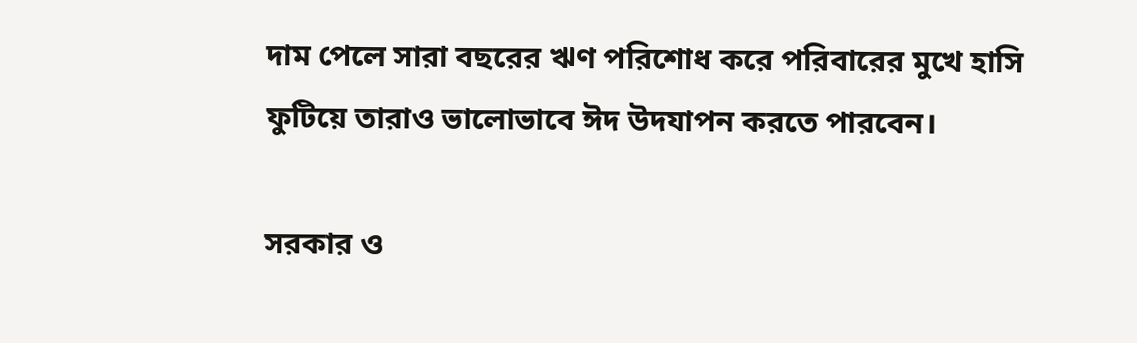দাম পেলে সারা বছরের ঋণ পরিশোধ করে পরিবারের মুখে হাসি ফুটিয়ে তারাও ভালোভাবে ঈদ উদযাপন করতে পারবেন।

সরকার ও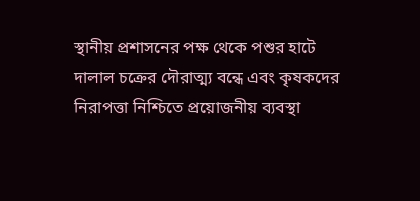স্থানীয় প্রশাসনের পক্ষ থেকে পশুর হাটে দালাল চক্রের দৌরাত্ম্য বন্ধে এবং কৃষকদের নিরাপত্তা নিশ্চিতে প্রয়োজনীয় ব্যবস্থা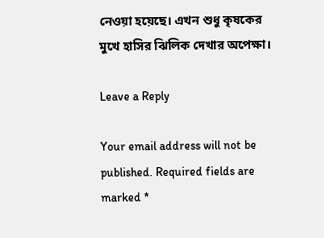নেওয়া হয়েছে। এখন শুধু কৃষকের মুখে হাসির ঝিলিক দেখার অপেক্ষা।

Leave a Reply

Your email address will not be published. Required fields are marked *